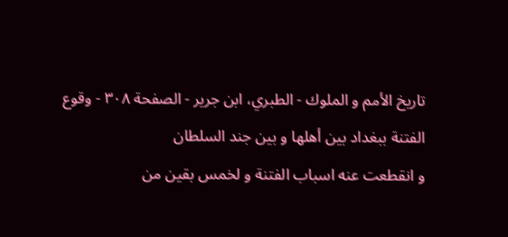تاريخ الأمم و الملوك - الطبري، ابن جرير - الصفحة ٣٠٨ - وقوع الفتنة ببغداد بين أهلها و بين جند السلطان
و انقطعت عنه اسباب الفتنة و لخمس بقين من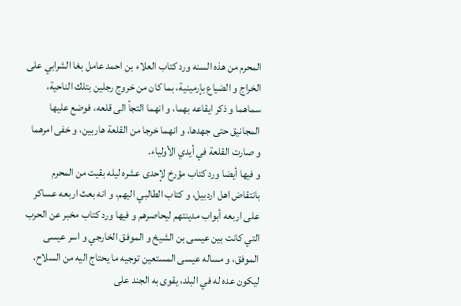المحرم من هذه السنه ورد كتاب العلاء بن احمد عامل بغا الشرابي على الخراج و الضياع بإرمينية، بما كان من خروج رجلين بتلك الناحية، سماهما و ذكر ايقاعه بهما، و انهما التجأ الى قلعه، فوضع عليها المجانيق حتى جهدها، و انهما خرجا من القلعة هاربين، و خفى امرهما و صارت القلعة في أيدي الأولياء.
و فيها أيضا ورد كتاب مؤرخ لإحدى عشره ليله بقيت من المحرم بانتقاض اهل اردبيل، و كتاب الطالبي اليهم، و انه بعث اربعه عساكر على اربعه أبواب مدينتهم ليحاصرهم و فيها ورد كتاب مخبر عن الحرب التي كانت بين عيسى بن الشيخ و الموفق الخارجي و اسر عيسى الموفق، و مساله عيسى المستعين توجيه ما يحتاج اليه من السلاح، ليكون عده له في البلد، يقوى به الجند على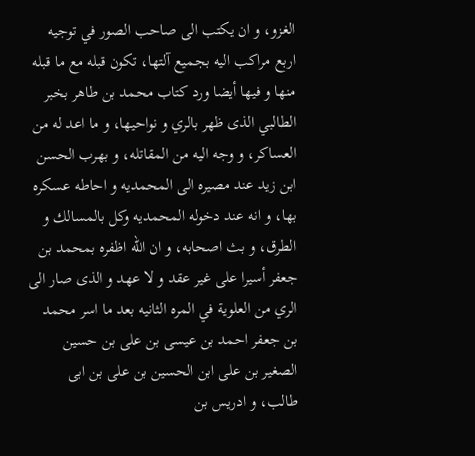الغزو، و ان يكتب الى صاحب الصور في توجيه اربع مراكب اليه بجميع آلتها، تكون قبله مع ما قبله منها و فيها أيضا ورد كتاب محمد بن طاهر بخبر الطالبي الذى ظهر بالري و نواحيها، و ما اعد له من العساكر، و وجه اليه من المقاتله، و بهرب الحسن ابن زيد عند مصيره الى المحمديه و احاطه عسكره بها، و انه عند دخوله المحمديه وكل بالمسالك و الطرق، و بث اصحابه، و ان الله اظفره بمحمد بن جعفر أسيرا على غير عقد و لا عهد و الذى صار الى الري من العلوية في المره الثانيه بعد ما اسر محمد بن جعفر احمد بن عيسى بن على بن حسين الصغير بن على ابن الحسين بن على بن ابى طالب، و ادريس بن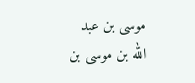موسى بن عبد الله بن موسى بن